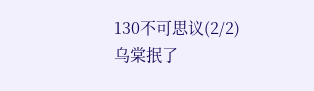130不可思议(2/2)
乌棠抿了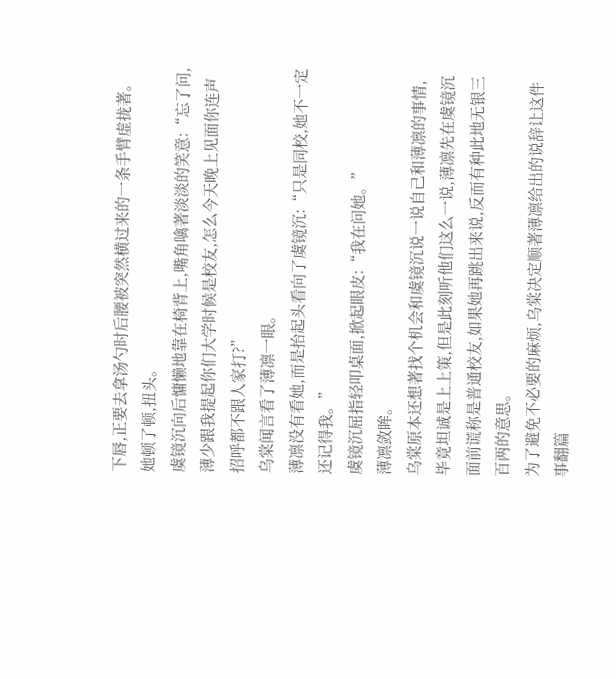下唇,正要去拿汤勺时后腰被突然横过来的一条手臂虚拢著。
她顿了顿,扭头。
虞镜沉向后慵懒地靠在椅背上,嘴角噙著淡淡的笑意:“忘了问,薄少跟我提起你们大学时候是校友,怎么今天晚上见面你连声招呼都不跟人家打?”
乌棠闻言看了薄凛一眼。
薄凛没有看她,而是抬起头看向了虞镜沉:“只是同校,她不一定还记得我。”
虞镜沉屈指轻叩桌面,掀起眼皮:“我在问她。”
薄凛敛眸。
乌棠原本还想著找个机会和虞镜沉说一说自己和薄凛的事情,毕竟坦诚是上上策,但是此刻听他们这么一说,薄凛先在虞镜沉面前谎称是普通校友,如果她再跳出来说,反而有种此地无银三百两的意思。
为了避免不必要的麻烦,乌棠决定顺著薄凛给出的说辞让这件事翻篇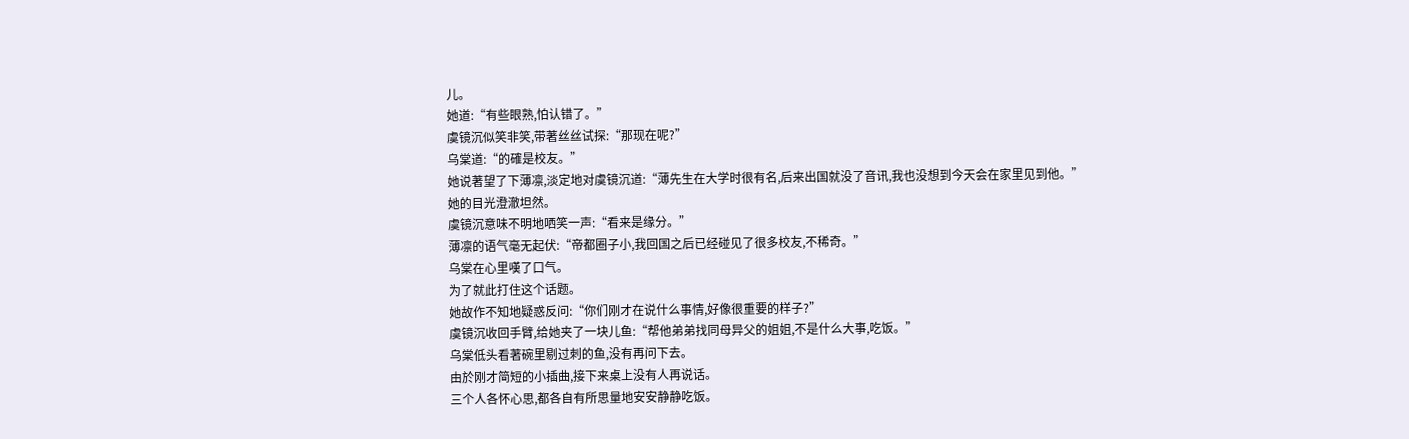儿。
她道:“有些眼熟,怕认错了。”
虞镜沉似笑非笑,带著丝丝试探:“那现在呢?”
乌棠道:“的確是校友。”
她说著望了下薄凛,淡定地对虞镜沉道:“薄先生在大学时很有名,后来出国就没了音讯,我也没想到今天会在家里见到他。”
她的目光澄澈坦然。
虞镜沉意味不明地哂笑一声:“看来是缘分。”
薄凛的语气毫无起伏:“帝都圈子小,我回国之后已经碰见了很多校友,不稀奇。”
乌棠在心里嘆了口气。
为了就此打住这个话题。
她故作不知地疑惑反问:“你们刚才在说什么事情,好像很重要的样子?”
虞镜沉收回手臂,给她夹了一块儿鱼:“帮他弟弟找同母异父的姐姐,不是什么大事,吃饭。”
乌棠低头看著碗里剔过刺的鱼,没有再问下去。
由於刚才简短的小插曲,接下来桌上没有人再说话。
三个人各怀心思,都各自有所思量地安安静静吃饭。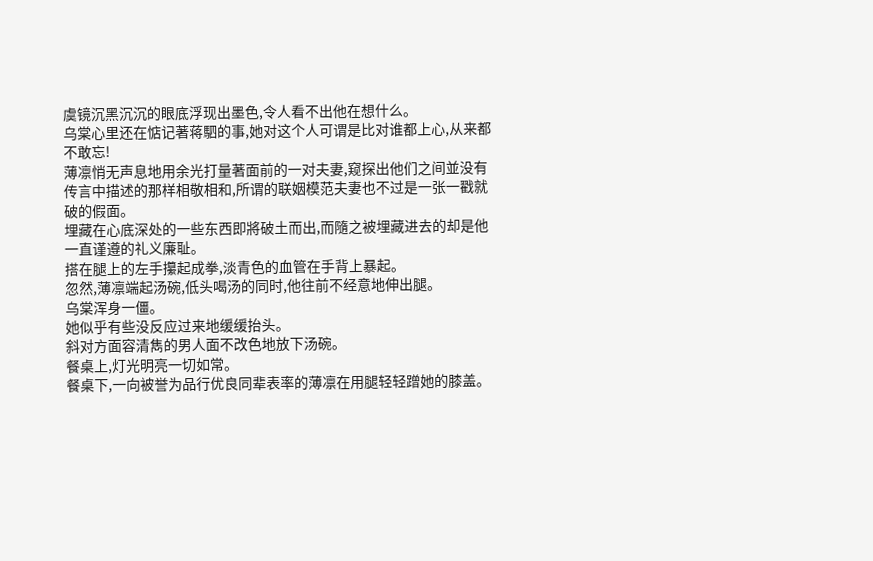虞镜沉黑沉沉的眼底浮现出墨色,令人看不出他在想什么。
乌棠心里还在惦记著蒋駟的事,她对这个人可谓是比对谁都上心,从来都不敢忘!
薄凛悄无声息地用余光打量著面前的一对夫妻,窥探出他们之间並没有传言中描述的那样相敬相和,所谓的联姻模范夫妻也不过是一张一戳就破的假面。
埋藏在心底深处的一些东西即將破土而出,而隨之被埋藏进去的却是他一直谨遵的礼义廉耻。
搭在腿上的左手攥起成拳,淡青色的血管在手背上暴起。
忽然,薄凛端起汤碗,低头喝汤的同时,他往前不经意地伸出腿。
乌棠浑身一僵。
她似乎有些没反应过来地缓缓抬头。
斜对方面容清雋的男人面不改色地放下汤碗。
餐桌上,灯光明亮一切如常。
餐桌下,一向被誉为品行优良同辈表率的薄凛在用腿轻轻蹭她的膝盖。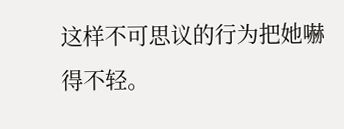这样不可思议的行为把她嚇得不轻。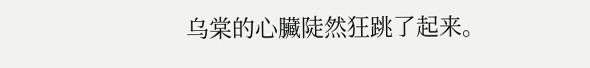乌棠的心臟陡然狂跳了起来。